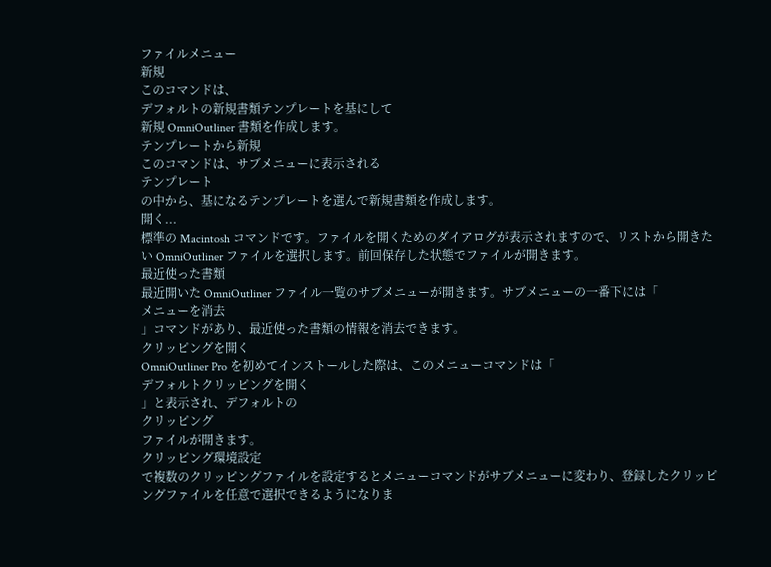ファイルメニュー
新規
このコマンドは、
デフォルトの新規書類テンプレートを基にして
新規 OmniOutliner 書類を作成します。
テンプレートから新規
このコマンドは、サブメニューに表示される
テンプレート
の中から、基になるテンプレートを選んで新規書類を作成します。
開く...
標準の Macintosh コマンドです。ファイルを開くためのダイアログが表示されますので、リストから開きたい OmniOutliner ファイルを選択します。前回保存した状態でファイルが開きます。
最近使った書類
最近開いた OmniOutliner ファイル一覧のサブメニューが開きます。サブメニューの一番下には「
メニューを消去
」コマンドがあり、最近使った書類の情報を消去できます。
クリッピングを開く
OmniOutliner Pro を初めてインストールした際は、このメニューコマンドは「
デフォルトクリッピングを開く
」と表示され、デフォルトの
クリッピング
ファイルが開きます。
クリッピング環境設定
で複数のクリッピングファイルを設定するとメニューコマンドがサブメニューに変わり、登録したクリッピングファイルを任意で選択できるようになりま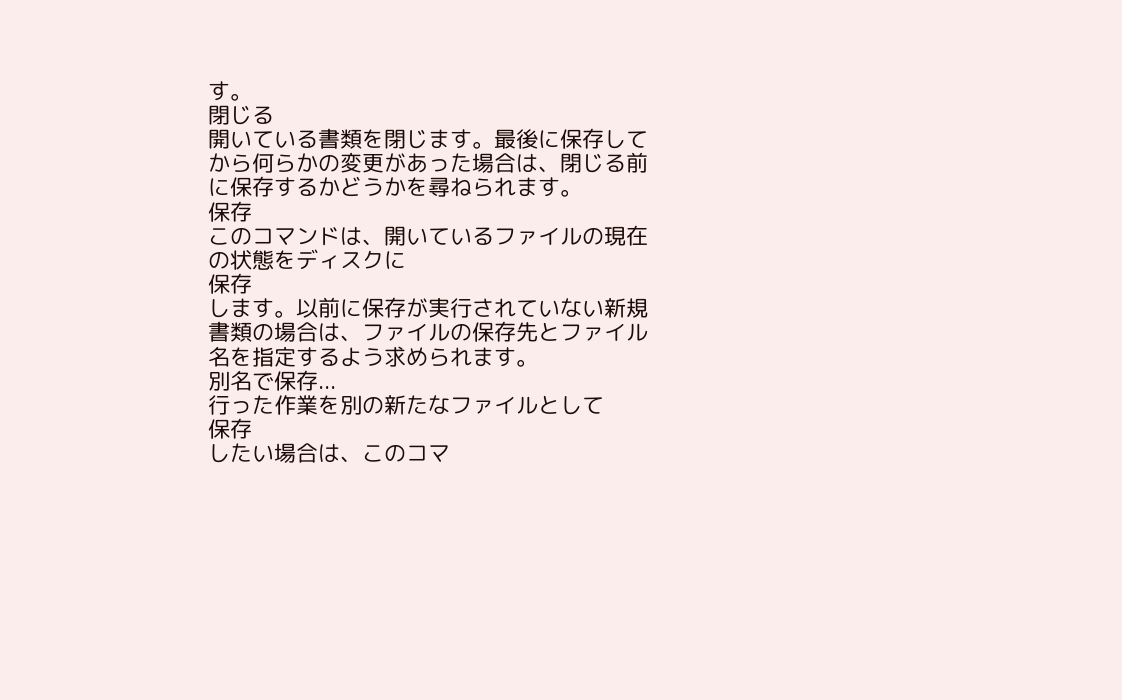す。
閉じる
開いている書類を閉じます。最後に保存してから何らかの変更があった場合は、閉じる前に保存するかどうかを尋ねられます。
保存
このコマンドは、開いているファイルの現在の状態をディスクに
保存
します。以前に保存が実行されていない新規書類の場合は、ファイルの保存先とファイル名を指定するよう求められます。
別名で保存...
行った作業を別の新たなファイルとして
保存
したい場合は、このコマ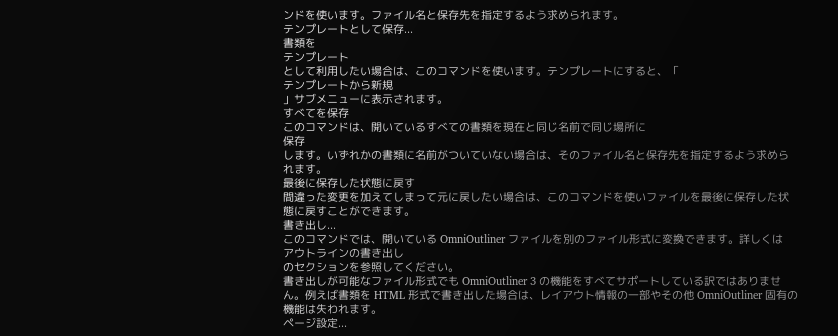ンドを使います。ファイル名と保存先を指定するよう求められます。
テンプレートとして保存...
書類を
テンプレート
として利用したい場合は、このコマンドを使います。テンプレートにすると、「
テンプレートから新規
」サブメニューに表示されます。
すべてを保存
このコマンドは、開いているすべての書類を現在と同じ名前で同じ場所に
保存
します。いずれかの書類に名前がついていない場合は、そのファイル名と保存先を指定するよう求められます。
最後に保存した状態に戻す
間違った変更を加えてしまって元に戻したい場合は、このコマンドを使いファイルを最後に保存した状態に戻すことができます。
書き出し...
このコマンドでは、開いている OmniOutliner ファイルを別のファイル形式に変換できます。詳しくは
アウトラインの書き出し
のセクションを参照してください。
書き出しが可能なファイル形式でも OmniOutliner 3 の機能をすべてサポートしている訳ではありません。例えば書類を HTML 形式で書き出した場合は、レイアウト情報の一部やその他 OmniOutliner 固有の機能は失われます。
ページ設定...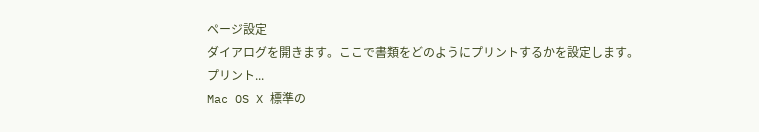ページ設定
ダイアログを開きます。ここで書類をどのようにプリントするかを設定します。
プリント...
Mac OS X 標準の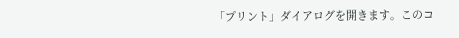「プリント」ダイアログを開きます。このコ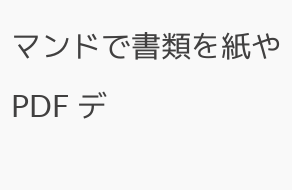マンドで書類を紙や PDF デ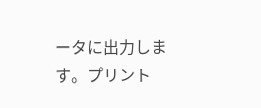ータに出力します。プリント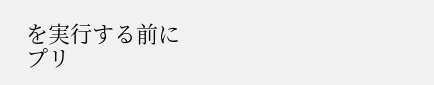を実行する前に
プリ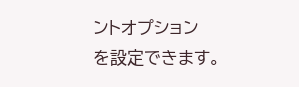ントオプション
を設定できます。